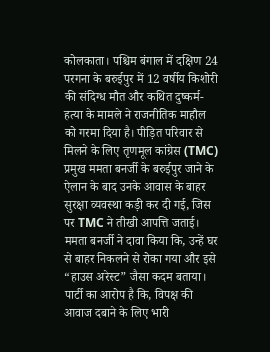कोलकाता। पश्चिम बंगाल में दक्षिण 24 परगना के बरुईपुर में 12 वर्षीय किशोरी की संदिग्ध मौत और कथित दुष्कर्म-हत्या के मामले ने राजनीतिक माहौल को गरमा दिया है। पीड़ित परिवार से मिलने के लिए तृणमूल कांग्रेस (TMC) प्रमुख ममता बनर्जी के बरुईपुर जाने के ऐलान के बाद उनके आवास के बाहर सुरक्षा व्यवस्था कड़ी कर दी गई, जिस पर TMC ने तीखी आपत्ति जताई।
ममता बनर्जी ने दावा किया कि, उन्हें घर से बाहर निकलने से रोका गया और इसे “हाउस अरेस्ट” जैसा कदम बताया। पार्टी का आरोप है कि, विपक्ष की आवाज दबाने के लिए भारी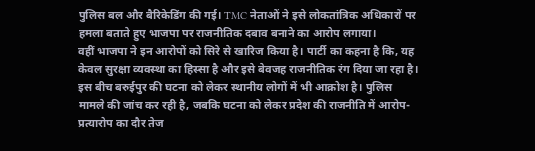पुलिस बल और बैरिकेडिंग की गई। TMC नेताओं ने इसे लोकतांत्रिक अधिकारों पर हमला बताते हुए भाजपा पर राजनीतिक दबाव बनाने का आरोप लगाया।
वहीं भाजपा ने इन आरोपों को सिरे से खारिज किया है। पार्टी का कहना है कि, यह केवल सुरक्षा व्यवस्था का हिस्सा है और इसे बेवजह राजनीतिक रंग दिया जा रहा है। इस बीच बरुईपुर की घटना को लेकर स्थानीय लोगों में भी आक्रोश है। पुलिस मामले की जांच कर रही है, जबकि घटना को लेकर प्रदेश की राजनीति में आरोप-प्रत्यारोप का दौर तेज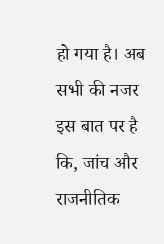हो गया है। अब सभी की नजर इस बात पर है कि, जांच और राजनीतिक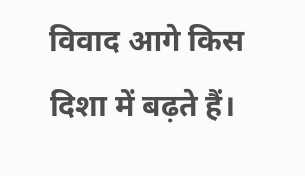विवाद आगे किस दिशा में बढ़ते हैं।